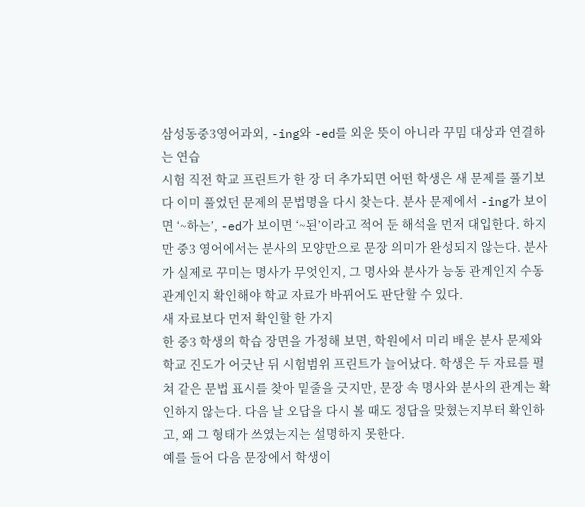삼성동중3영어과외, -ing와 -ed를 외운 뜻이 아니라 꾸밈 대상과 연결하는 연습
시험 직전 학교 프린트가 한 장 더 추가되면 어떤 학생은 새 문제를 풀기보다 이미 풀었던 문제의 문법명을 다시 찾는다. 분사 문제에서 -ing가 보이면 ‘~하는’, -ed가 보이면 ‘~된’이라고 적어 둔 해석을 먼저 대입한다. 하지만 중3 영어에서는 분사의 모양만으로 문장 의미가 완성되지 않는다. 분사가 실제로 꾸미는 명사가 무엇인지, 그 명사와 분사가 능동 관계인지 수동 관계인지 확인해야 학교 자료가 바뀌어도 판단할 수 있다.
새 자료보다 먼저 확인할 한 가지
한 중3 학생의 학습 장면을 가정해 보면, 학원에서 미리 배운 분사 문제와 학교 진도가 어긋난 뒤 시험범위 프린트가 늘어났다. 학생은 두 자료를 펼쳐 같은 문법 표시를 찾아 밑줄을 긋지만, 문장 속 명사와 분사의 관계는 확인하지 않는다. 다음 날 오답을 다시 볼 때도 정답을 맞혔는지부터 확인하고, 왜 그 형태가 쓰였는지는 설명하지 못한다.
예를 들어 다음 문장에서 학생이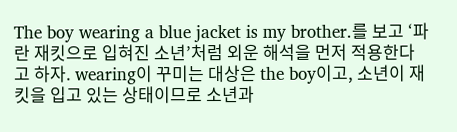The boy wearing a blue jacket is my brother.를 보고 ‘파란 재킷으로 입혀진 소년’처럼 외운 해석을 먼저 적용한다고 하자. wearing이 꾸미는 대상은 the boy이고, 소년이 재킷을 입고 있는 상태이므로 소년과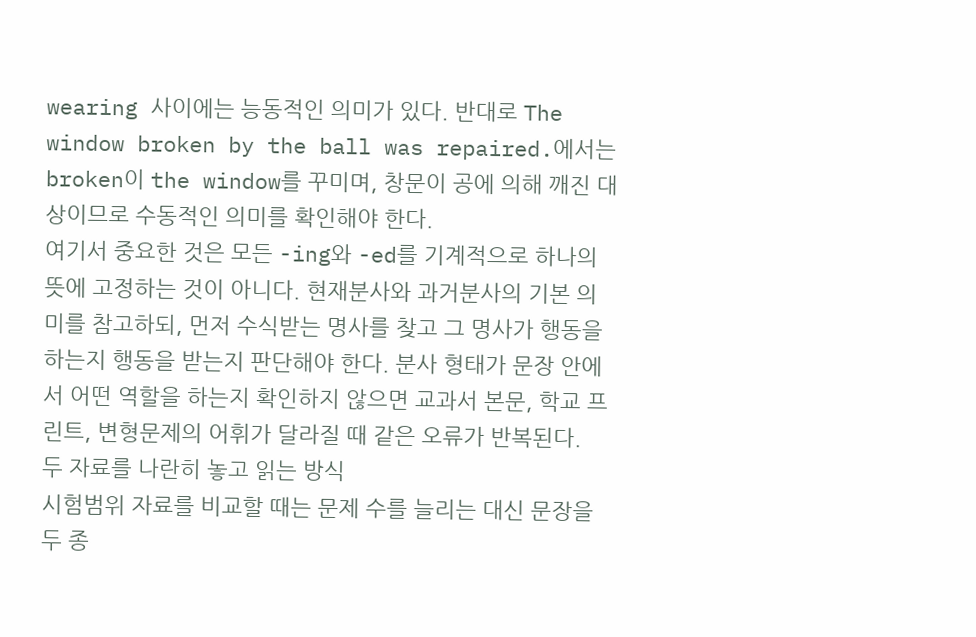wearing 사이에는 능동적인 의미가 있다. 반대로 The window broken by the ball was repaired.에서는 broken이 the window를 꾸미며, 창문이 공에 의해 깨진 대상이므로 수동적인 의미를 확인해야 한다.
여기서 중요한 것은 모든 -ing와 -ed를 기계적으로 하나의 뜻에 고정하는 것이 아니다. 현재분사와 과거분사의 기본 의미를 참고하되, 먼저 수식받는 명사를 찾고 그 명사가 행동을 하는지 행동을 받는지 판단해야 한다. 분사 형태가 문장 안에서 어떤 역할을 하는지 확인하지 않으면 교과서 본문, 학교 프린트, 변형문제의 어휘가 달라질 때 같은 오류가 반복된다.
두 자료를 나란히 놓고 읽는 방식
시험범위 자료를 비교할 때는 문제 수를 늘리는 대신 문장을 두 종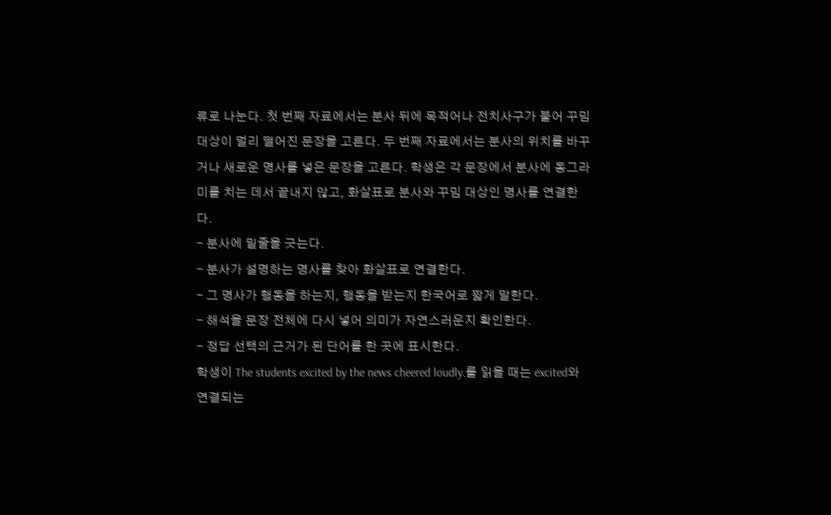류로 나눈다. 첫 번째 자료에서는 분사 뒤에 목적어나 전치사구가 붙어 꾸밈 대상이 멀리 떨어진 문장을 고른다. 두 번째 자료에서는 분사의 위치를 바꾸거나 새로운 명사를 넣은 문장을 고른다. 학생은 각 문장에서 분사에 동그라미를 치는 데서 끝내지 않고, 화살표로 분사와 꾸밈 대상인 명사를 연결한다.
- 분사에 밑줄을 긋는다.
- 분사가 설명하는 명사를 찾아 화살표로 연결한다.
- 그 명사가 행동을 하는지, 행동을 받는지 한국어로 짧게 말한다.
- 해석을 문장 전체에 다시 넣어 의미가 자연스러운지 확인한다.
- 정답 선택의 근거가 된 단어를 한 곳에 표시한다.
학생이 The students excited by the news cheered loudly.를 읽을 때는 excited와 연결되는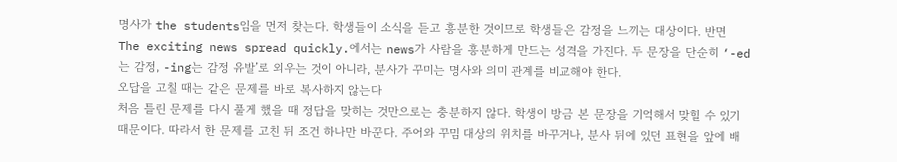명사가 the students임을 먼저 찾는다. 학생들이 소식을 듣고 흥분한 것이므로 학생들은 감정을 느끼는 대상이다. 반면 The exciting news spread quickly.에서는 news가 사람을 흥분하게 만드는 성격을 가진다. 두 문장을 단순히 ‘-ed는 감정, -ing는 감정 유발’로 외우는 것이 아니라, 분사가 꾸미는 명사와 의미 관계를 비교해야 한다.
오답을 고칠 때는 같은 문제를 바로 복사하지 않는다
처음 틀린 문제를 다시 풀게 했을 때 정답을 맞히는 것만으로는 충분하지 않다. 학생이 방금 본 문장을 기억해서 맞힐 수 있기 때문이다. 따라서 한 문제를 고친 뒤 조건 하나만 바꾼다. 주어와 꾸밈 대상의 위치를 바꾸거나, 분사 뒤에 있던 표현을 앞에 배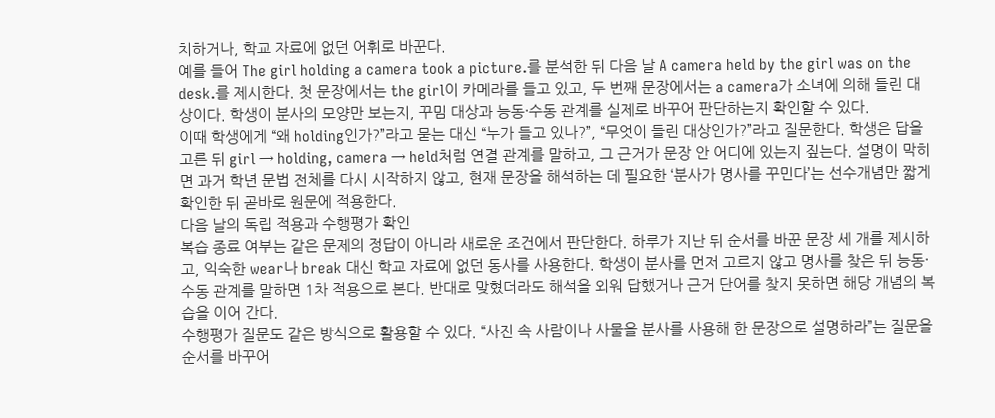치하거나, 학교 자료에 없던 어휘로 바꾼다.
예를 들어 The girl holding a camera took a picture.를 분석한 뒤 다음 날 A camera held by the girl was on the desk.를 제시한다. 첫 문장에서는 the girl이 카메라를 들고 있고, 두 번째 문장에서는 a camera가 소녀에 의해 들린 대상이다. 학생이 분사의 모양만 보는지, 꾸밈 대상과 능동·수동 관계를 실제로 바꾸어 판단하는지 확인할 수 있다.
이때 학생에게 “왜 holding인가?”라고 묻는 대신 “누가 들고 있나?”, “무엇이 들린 대상인가?”라고 질문한다. 학생은 답을 고른 뒤 girl → holding, camera → held처럼 연결 관계를 말하고, 그 근거가 문장 안 어디에 있는지 짚는다. 설명이 막히면 과거 학년 문법 전체를 다시 시작하지 않고, 현재 문장을 해석하는 데 필요한 ‘분사가 명사를 꾸민다’는 선수개념만 짧게 확인한 뒤 곧바로 원문에 적용한다.
다음 날의 독립 적용과 수행평가 확인
복습 종료 여부는 같은 문제의 정답이 아니라 새로운 조건에서 판단한다. 하루가 지난 뒤 순서를 바꾼 문장 세 개를 제시하고, 익숙한 wear나 break 대신 학교 자료에 없던 동사를 사용한다. 학생이 분사를 먼저 고르지 않고 명사를 찾은 뒤 능동·수동 관계를 말하면 1차 적용으로 본다. 반대로 맞혔더라도 해석을 외워 답했거나 근거 단어를 찾지 못하면 해당 개념의 복습을 이어 간다.
수행평가 질문도 같은 방식으로 활용할 수 있다. “사진 속 사람이나 사물을 분사를 사용해 한 문장으로 설명하라”는 질문을 순서를 바꾸어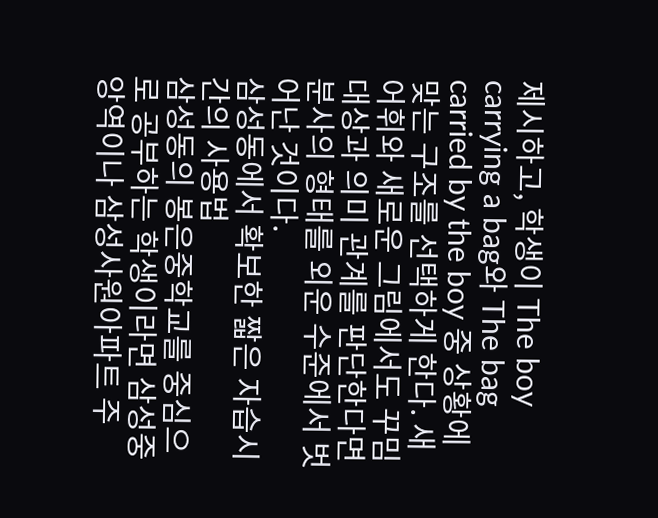제시하고, 학생이 The boy carrying a bag와 The bag carried by the boy 중 상황에 맞는 구조를 선택하게 한다. 새 어휘와 새로운 그림에서도 꾸밈 대상과 의미 관계를 판단한다면 분사의 형태를 외운 수준에서 벗어난 것이다.
삼성동에서 확보한 짧은 자습시간의 사용법
삼성동의 봉은중학교를 중심으로 공부하는 학생이라면 삼성중앙역이나 삼성사원아파트 주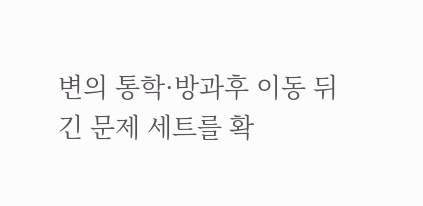변의 통학·방과후 이동 뒤 긴 문제 세트를 확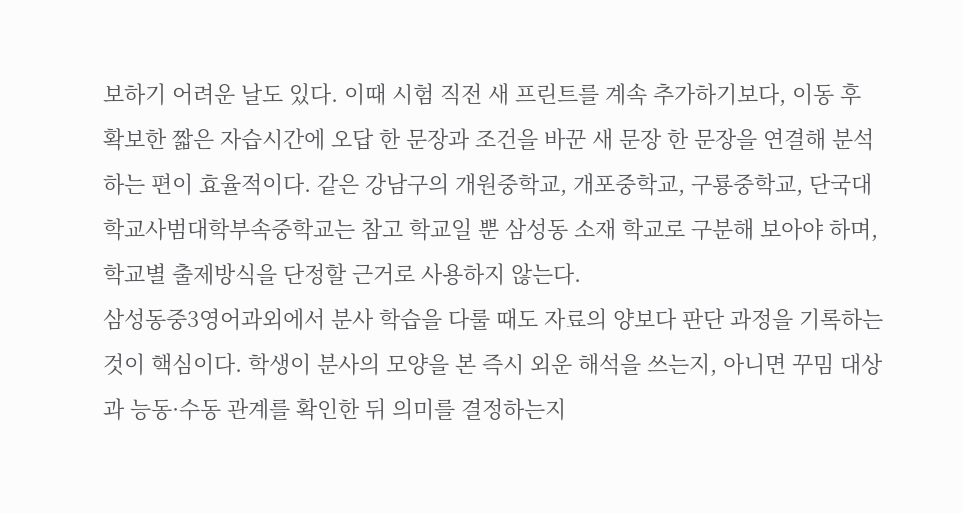보하기 어려운 날도 있다. 이때 시험 직전 새 프린트를 계속 추가하기보다, 이동 후 확보한 짧은 자습시간에 오답 한 문장과 조건을 바꾼 새 문장 한 문장을 연결해 분석하는 편이 효율적이다. 같은 강남구의 개원중학교, 개포중학교, 구룡중학교, 단국대학교사범대학부속중학교는 참고 학교일 뿐 삼성동 소재 학교로 구분해 보아야 하며, 학교별 출제방식을 단정할 근거로 사용하지 않는다.
삼성동중3영어과외에서 분사 학습을 다룰 때도 자료의 양보다 판단 과정을 기록하는 것이 핵심이다. 학생이 분사의 모양을 본 즉시 외운 해석을 쓰는지, 아니면 꾸밈 대상과 능동·수동 관계를 확인한 뒤 의미를 결정하는지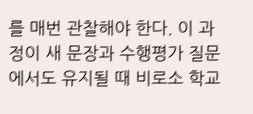를 매번 관찰해야 한다. 이 과정이 새 문장과 수행평가 질문에서도 유지될 때 비로소 학교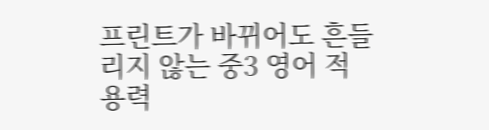프린트가 바뀌어도 흔들리지 않는 중3 영어 적용력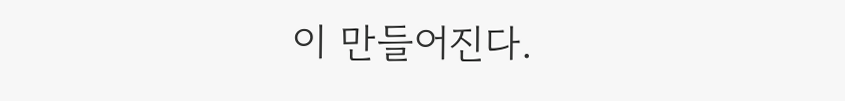이 만들어진다.